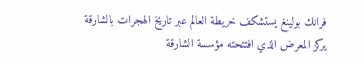فرانك بولينغ يستشكف خريطة العالم عبر تاريخ الهجرات بالشارقة
يركز المعرض الذي افتتحته مؤسسة الشارقة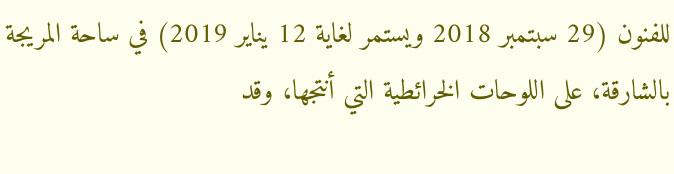للفنون (29 سبتمبر 2018 ويستمر لغاية 12 يناير 2019) في ساحة المريجة بالشارقة، على اللوحات الخرائطية التي أنتجها، وقد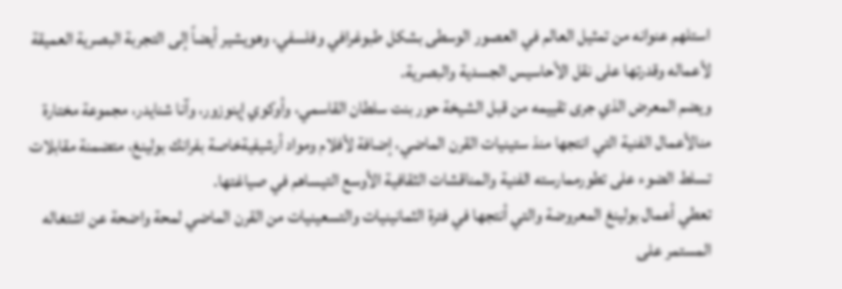استلهم عنوانه من تمثيل العالم في العصور الوسطى بشكل طبوغرافي وفلسفي، وهويشير أيضاً إلى التجربة البصرية العميقة لأعماله وقدرتها على نقل الأحاسيس الجسدية والبصرية.
ويضم المعرض الذي جرى تقييمه من قبل الشيخة حور بنت سلطان القاسمي، وأوكوي إينوزور، وآنا شنايدر، مجموعة مختارة منالأعمال الفنية التي انتجها منذ ستينيات القرن الماضي، إضافة لأفلام ومواد أرشيفيةخاصة بفرانك بولينغ، متضمنة مقابلات تسلط الضوء على تطورممارسته الفنية والمناقشات الثقافية الأوسع التيساهم في صياغتها.
تعطي أعمال بولينغ المعروضة والتي أنتجها في فترة الثمانينيات والتسعينيات من القرن الماضي لمحة واضحة عن اشتغاله المستمر على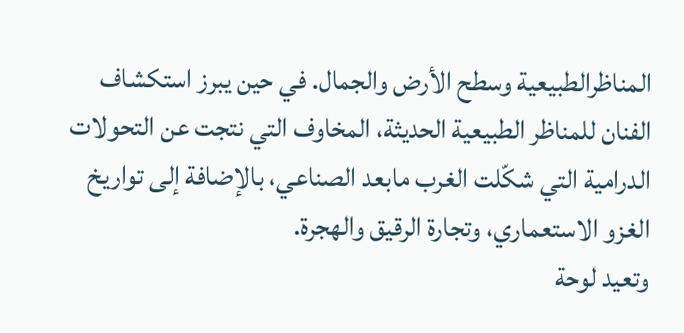المناظرالطبيعية وسطح الأرض والجمال. في حين يبرز استكشاف الفنان للمناظر الطبيعية الحديثة، المخاوف التي نتجت عن التحولات الدرامية التي شكّلت الغرب مابعد الصناعي، بالإضافة إلى تواريخ الغزو الاستعماري، وتجارة الرقيق والهجرة.
وتعيد لوحة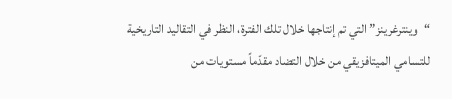“وينترغرينز” التي تم إنتاجها خلال تلك الفترة، النظر في التقاليد التاريخية للتسامي الميتافزيقي من خلال التضاد مقدّماً مستويات من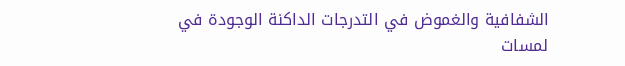الشفافية والغموض في التدرجات الداكنة الوجودة في لمسات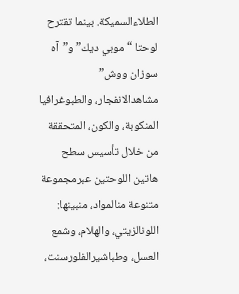الطلاءالسميكة. بينما تقترح لوحتا “موبي ديك” و”آه سوزان ووش” مشاهدالانفجار، والطبوغرافيا المنكوبة، والكون، المتحققة من خلال تأسيس سطح هاتين اللوحتين عبرمجموعة متنوعة منالمواد، منبينها: اللونالزيتي، والهلام، وشمع العسل، وطباشيرالفلورسنت،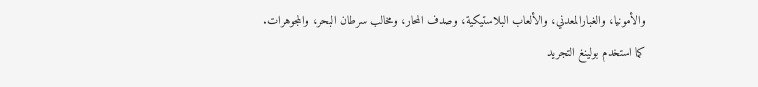والأمونيا، والغبارالمعدني، والألعاب البلاستيكية، وصدف المحار، ومخالب سرطان البحر، والمجوهرات.
كما استخدم بولينغ التجريد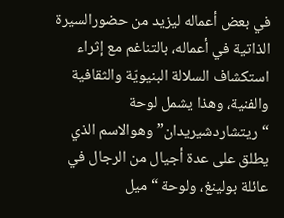في بعض أعماله ليزيد من حضورالسيرة الذاتية في أعماله، بالتناغم مع إثراء استكشاف السلالة البنيويّة والثقافية والفنية، وهذا يشمل لوحة “ريتشاردشيريدان” وهوالاسم الذي يطلق على عدة أجيال من الرجال في عائلة بولينغ، ولوحة “ميل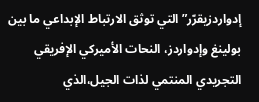إدواردزيقرّر”التي توثق الارتباط الإبداعي ما بين بولينغ وإدواردز، النحات الأميركي الإفريقي التجريدي المنتمي لذات الجيل،الذي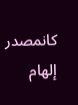كانمصدر إلهام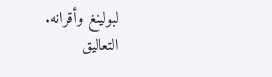لبولينغ وأقرانه.
التعاليق